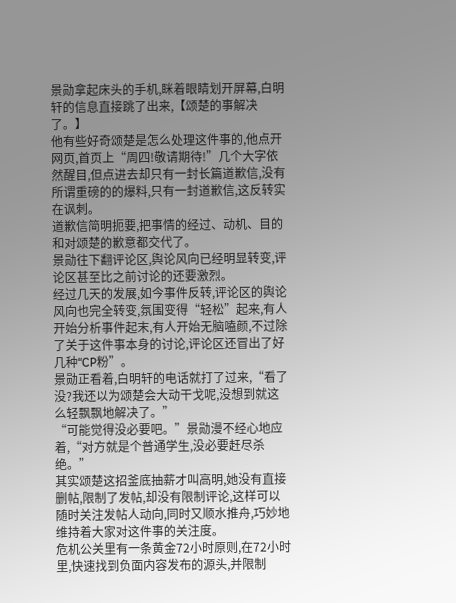景勋拿起床头的手机,眯着眼睛划开屏幕,白明轩的信息直接跳了出来,【颂楚的事解决了。】
他有些好奇颂楚是怎么处理这件事的,他点开网页,首页上“周四!敬请期待!”几个大字依然醒目,但点进去却只有一封长篇道歉信,没有所谓重磅的的爆料,只有一封道歉信,这反转实在讽刺。
道歉信简明扼要,把事情的经过、动机、目的和对颂楚的歉意都交代了。
景勋往下翻评论区,舆论风向已经明显转变,评论区甚至比之前讨论的还要激烈。
经过几天的发展,如今事件反转,评论区的舆论风向也完全转变,氛围变得“轻松”起来,有人开始分析事件起末,有人开始无脑嗑颜,不过除了关于这件事本身的讨论,评论区还冒出了好几种“CP粉”。
景勋正看着,白明轩的电话就打了过来,“看了没?我还以为颂楚会大动干戈呢,没想到就这么轻飘飘地解决了。”
“可能觉得没必要吧。”景勋漫不经心地应着,“对方就是个普通学生,没必要赶尽杀绝。”
其实颂楚这招釜底抽薪才叫高明,她没有直接删帖,限制了发帖,却没有限制评论,这样可以随时关注发帖人动向,同时又顺水推舟,巧妙地维持着大家对这件事的关注度。
危机公关里有一条黄金72小时原则,在72小时里,快速找到负面内容发布的源头,并限制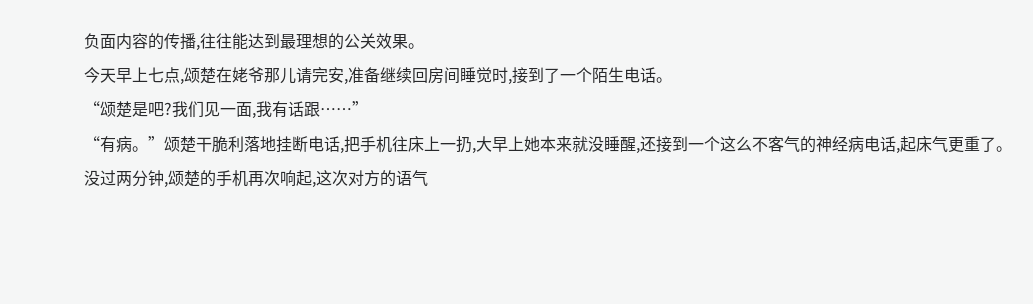负面内容的传播,往往能达到最理想的公关效果。
今天早上七点,颂楚在姥爷那儿请完安,准备继续回房间睡觉时,接到了一个陌生电话。
“颂楚是吧?我们见一面,我有话跟……”
“有病。”颂楚干脆利落地挂断电话,把手机往床上一扔,大早上她本来就没睡醒,还接到一个这么不客气的神经病电话,起床气更重了。
没过两分钟,颂楚的手机再次响起,这次对方的语气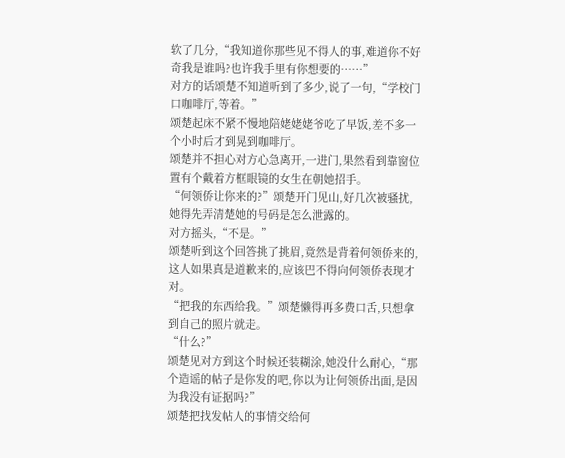软了几分,“我知道你那些见不得人的事,难道你不好奇我是谁吗?也许我手里有你想要的……”
对方的话颂楚不知道听到了多少,说了一句,“学校门口咖啡厅,等着。”
颂楚起床不紧不慢地陪姥姥姥爷吃了早饭,差不多一个小时后才到晃到咖啡厅。
颂楚并不担心对方心急离开,一进门,果然看到靠窗位置有个戴着方框眼镜的女生在朝她招手。
“何领侨让你来的?”颂楚开门见山,好几次被骚扰,她得先弄清楚她的号码是怎么泄露的。
对方摇头,“不是。”
颂楚听到这个回答挑了挑眉,竟然是背着何领侨来的,这人如果真是道歉来的,应该巴不得向何领侨表现才对。
“把我的东西给我。”颂楚懒得再多费口舌,只想拿到自己的照片就走。
“什么?”
颂楚见对方到这个时候还装糊涂,她没什么耐心,“那个造谣的帖子是你发的吧,你以为让何领侨出面,是因为我没有证据吗?”
颂楚把找发帖人的事情交给何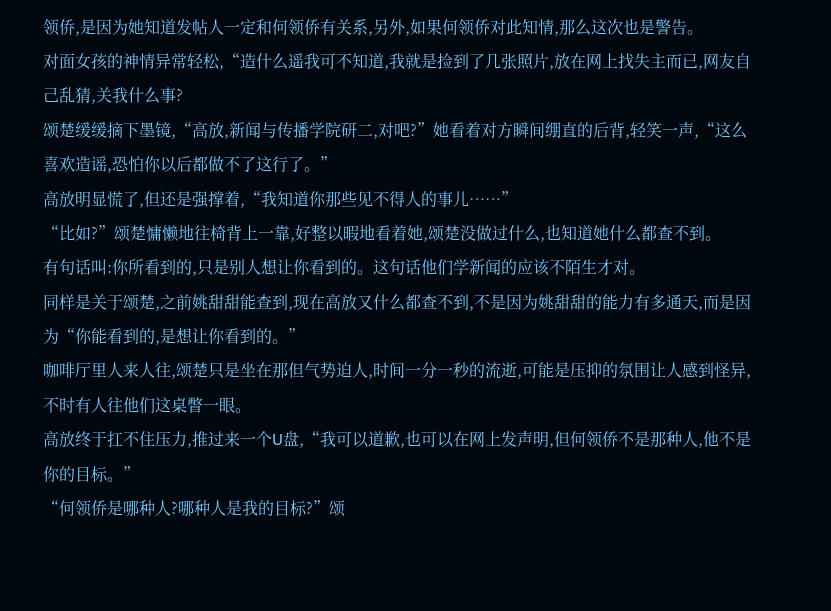领侨,是因为她知道发帖人一定和何领侨有关系,另外,如果何领侨对此知情,那么这次也是警告。
对面女孩的神情异常轻松,“造什么遥我可不知道,我就是捡到了几张照片,放在网上找失主而已,网友自己乱猜,关我什么事?
颂楚缓缓摘下墨镜,“高放,新闻与传播学院研二,对吧?”她看着对方瞬间绷直的后背,轻笑一声,“这么喜欢造谣,恐怕你以后都做不了这行了。”
高放明显慌了,但还是强撑着,“我知道你那些见不得人的事儿……”
“比如?”颂楚慵懒地往椅背上一靠,好整以暇地看着她,颂楚没做过什么,也知道她什么都查不到。
有句话叫:你所看到的,只是别人想让你看到的。这句话他们学新闻的应该不陌生才对。
同样是关于颂楚,之前姚甜甜能查到,现在高放又什么都查不到,不是因为姚甜甜的能力有多通天,而是因为“你能看到的,是想让你看到的。”
咖啡厅里人来人往,颂楚只是坐在那但气势迫人,时间一分一秒的流逝,可能是压抑的氛围让人感到怪异,不时有人往他们这桌瞥一眼。
高放终于扛不住压力,推过来一个U盘,“我可以道歉,也可以在网上发声明,但何领侨不是那种人,他不是你的目标。”
“何领侨是哪种人?哪种人是我的目标?”颂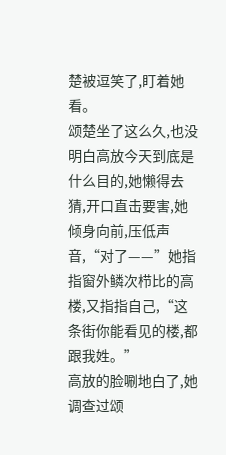楚被逗笑了,盯着她看。
颂楚坐了这么久,也没明白高放今天到底是什么目的,她懒得去猜,开口直击要害,她倾身向前,压低声音,“对了——”她指指窗外鳞次栉比的高楼,又指指自己,“这条街你能看见的楼,都跟我姓。”
高放的脸唰地白了,她调查过颂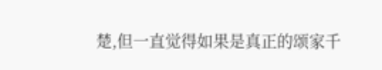楚,但一直觉得如果是真正的颂家千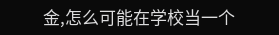金,怎么可能在学校当一个